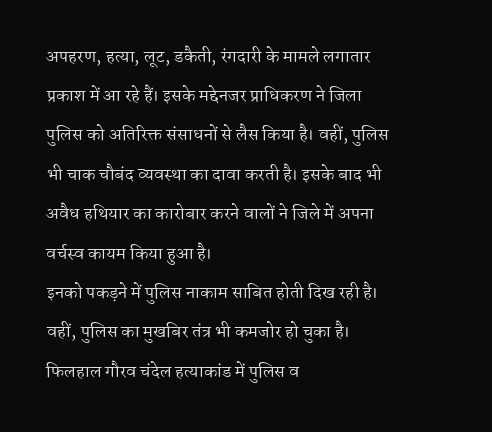अपहरण, हत्या, लूट, डकैती, रंगदारी के मामले लगातार प्रकाश में आ रहे हैं। इसके मद्देनजर प्राधिकरण ने जिला पुलिस को अतिरिक्त संसाधनों से लैस किया है। वहीं, पुलिस भी चाक चौबंद व्यवस्था का दावा करती है। इसके बाद भी अवैध हथियार का कारोबार करने वालों ने जिले में अपना वर्चस्व कायम किया हुआ है।
इनको पकड़ने में पुलिस नाकाम साबित होती दिख रही है। वहीं, पुलिस का मुखबिर तंत्र भी कमजोर हो चुका है। फिलहाल गौरव चंदेल हत्याकांड में पुलिस व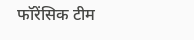फॉरेंसिक टीम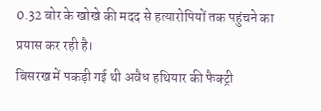0.32 बोर के खोखे की मदद से हत्यारोपियों तक पहुंचने का प्रयास कर रही है।
बिसरख में पकड़ी गई थी अवैध हथियार की फैक्ट्री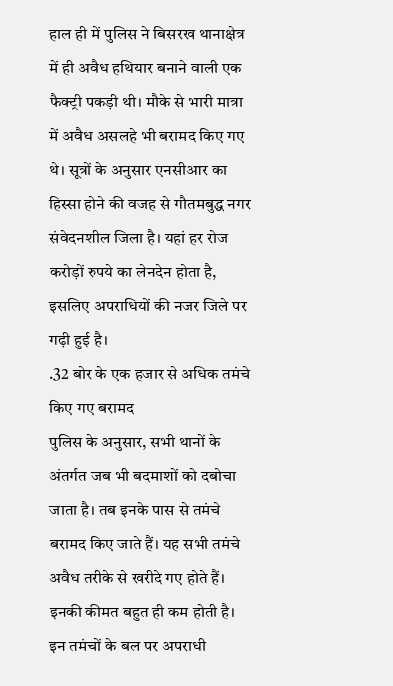हाल ही में पुलिस ने बिसरख थानाक्षेत्र में ही अवैध हथियार बनाने वाली एक फैक्ट्री पकड़ी थी। मौके से भारी मात्रा में अवैध असलहे भी बरामद किए गए थे। सूत्रों के अनुसार एनसीआर का हिस्सा होने की वजह से गौतमबुद्ध नगर संवेदनशील जिला है। यहां हर रोज करोड़ों रुपये का लेनदेन होता है, इसलिए अपराधियों की नजर जिले पर गढ़ी हुई है।
.32 बोर के एक हजार से अधिक तमंचे किए गए बरामद
पुलिस के अनुसार, सभी थानों के अंतर्गत जब भी बदमाशों को दबोचा जाता है। तब इनके पास से तमंचे बरामद किए जाते हैं। यह सभी तमंचे अवैध तरीके से खरीदे गए होते हैं। इनकी कीमत बहुत ही कम होती है। इन तमंचों के बल पर अपराधी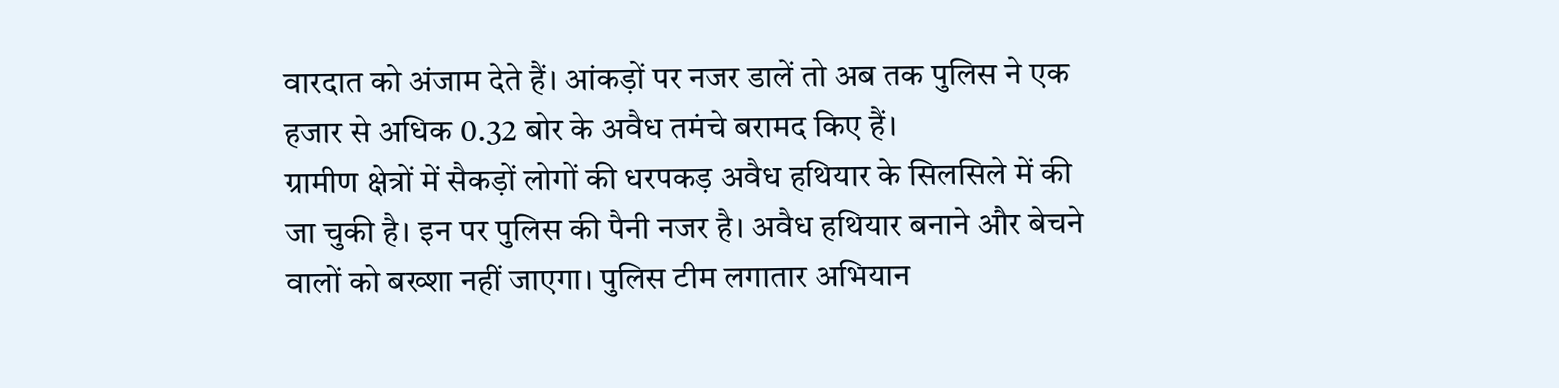वारदात को अंजाम देते हैं। आंकड़ों पर नजर डालें तो अब तक पुलिस ने एक हजार से अधिक 0.32 बोर के अवैध तमंचे बरामद किए हैं।
ग्रामीण क्षेत्रों में सैकड़ों लोगों की धरपकड़ अवैध हथियार के सिलसिले में की जा चुकी है। इन पर पुलिस की पैनी नजर है। अवैध हथियार बनाने और बेचने वालों को बख्शा नहीं जाएगा। पुलिस टीम लगातार अभियान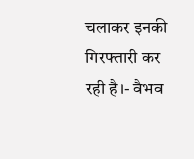चलाकर इनकी गिरफ्तारी कर रही है।- वैभव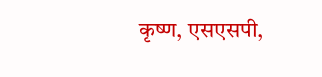कृष्ण, एसएसपी,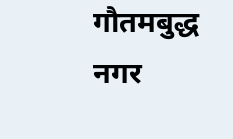गौतमबुद्ध नगर